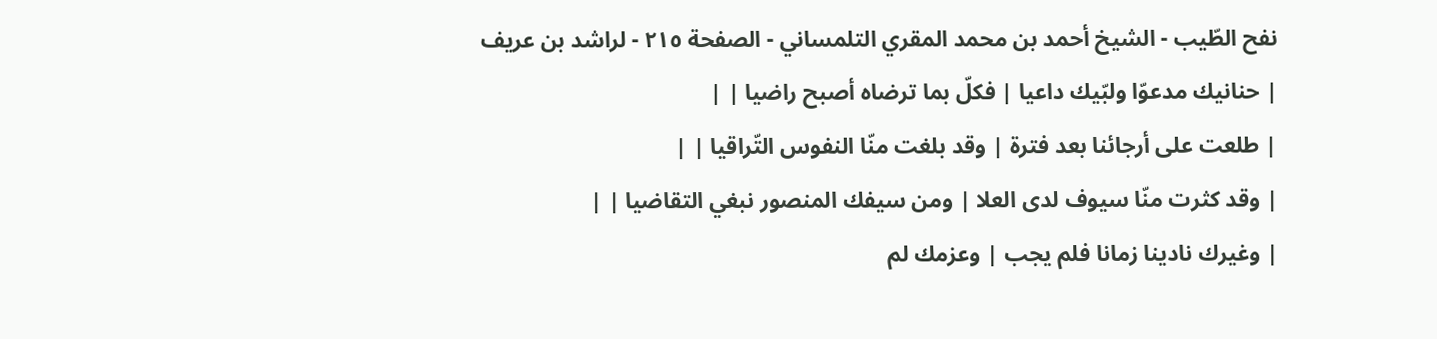نفح الطّيب - الشيخ أحمد بن محمد المقري التلمساني - الصفحة ٢١٥ - لراشد بن عريف
| حنانيك مدعوّا ولبّيك داعيا | فكلّ بما ترضاه أصبح راضيا | |
| طلعت على أرجائنا بعد فترة | وقد بلغت منّا النفوس التّراقيا | |
| وقد كثرت منّا سيوف لدى العلا | ومن سيفك المنصور نبغي التقاضيا | |
| وغيرك نادينا زمانا فلم يجب | وعزمك لم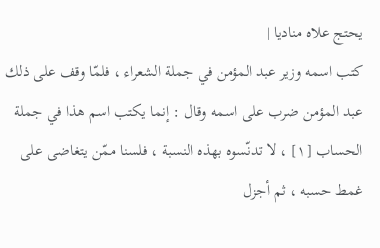يحتج علاه مناديا |
كتب اسمه وزير عبد المؤمن في جملة الشعراء ، فلمّا وقف على ذلك عبد المؤمن ضرب على اسمه وقال : إنما يكتب اسم هذا في جملة الحساب [١] ، لا تدنّسوه بهذه النسبة ، فلسنا ممّن يتغاضى على غمط حسبه ، ثم أجزل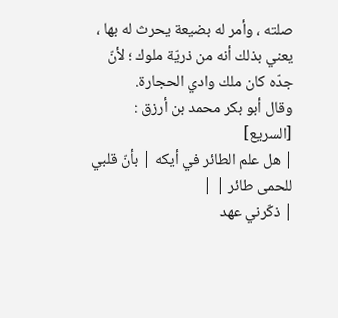صلته ، وأمر له بضيعة يحرث له بها ، يعني بذلك أنه من ذريّة ملوك ؛ لأنّ جدّه كان ملك وادي الحجارة.
وقال أبو بكر محمد بن أرزق : [السريع]
| هل علم الطائر في أيكه | بأنّ قلبي للحمى طائر | |
| ذكّرني عهد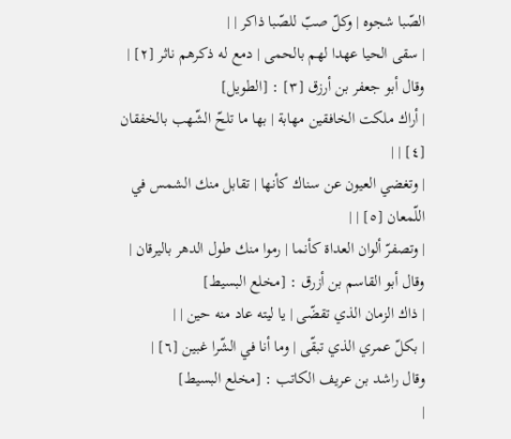الصّبا شجوه | وكلّ صبّ للصّبا ذاكر | |
| سقى الحيا عهدا لهم بالحمى | دمع له ذكرهم ناثر [٢] |
وقال أبو جعفر بن أرزق [٣] : [الطويل]
| أراك ملكت الخافقين مهابة | بها ما تلحّ الشّهب بالخفقان [٤] | |
| وتغضي العيون عن سناك كأنها | تقابل منك الشمس في اللّمعان [٥] | |
| وتصفرّ ألوان العداة كأنما | رموا منك طول الدهر باليرقان |
وقال أبو القاسم بن أزرق : [مخلع البسيط]
| ذاك الزمان الذي تقضّى | يا ليته عاد منه حين | |
| بكلّ عمري الذي تبقّى | وما أنا في الشّرا غبين [٦] |
وقال راشد بن عريف الكاتب : [مخلع البسيط]
|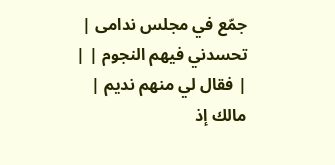جمّع في مجلس ندامى | تحسدني فيهم النجوم | |
| فقال لي منهم نديم | مالك إذ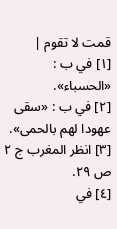قمت لا تقوم |
[١] في ب : «الحسباء».
[٢] في ب : «سقى عهودا لهم بالحمى».
[٣] انظر المغرب ج ٢ ص ٢٩.
[٤] في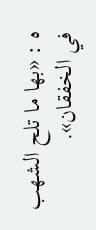ه : «بها ما تلح الشهب في الخفقان».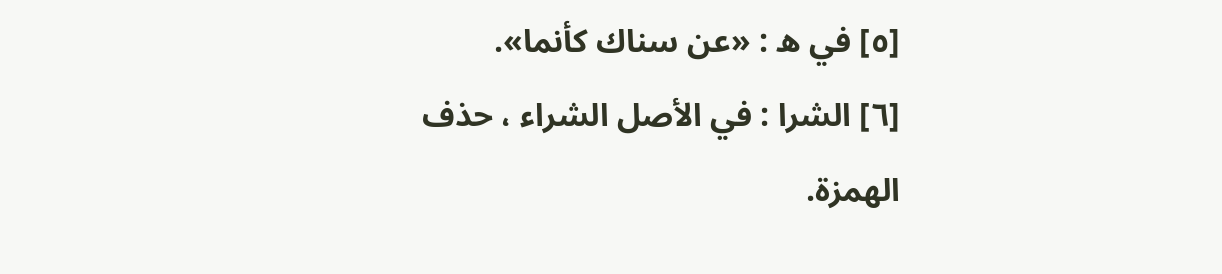[٥] في ه : «عن سناك كأنما».
[٦] الشرا : في الأصل الشراء ، حذف الهمزة.